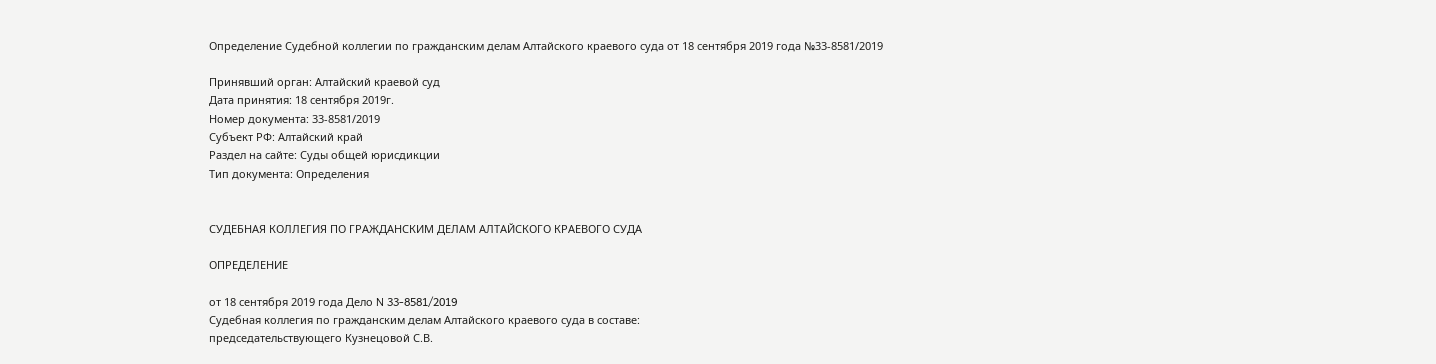Определение Судебной коллегии по гражданским делам Алтайского краевого суда от 18 сентября 2019 года №33-8581/2019

Принявший орган: Алтайский краевой суд
Дата принятия: 18 сентября 2019г.
Номер документа: 33-8581/2019
Субъект РФ: Алтайский край
Раздел на сайте: Суды общей юрисдикции
Тип документа: Определения


СУДЕБНАЯ КОЛЛЕГИЯ ПО ГРАЖДАНСКИМ ДЕЛАМ АЛТАЙСКОГО КРАЕВОГО СУДА

ОПРЕДЕЛЕНИЕ

от 18 сентября 2019 года Дело N 33-8581/2019
Судебная коллегия по гражданским делам Алтайского краевого суда в составе:
председательствующего Кузнецовой С.В.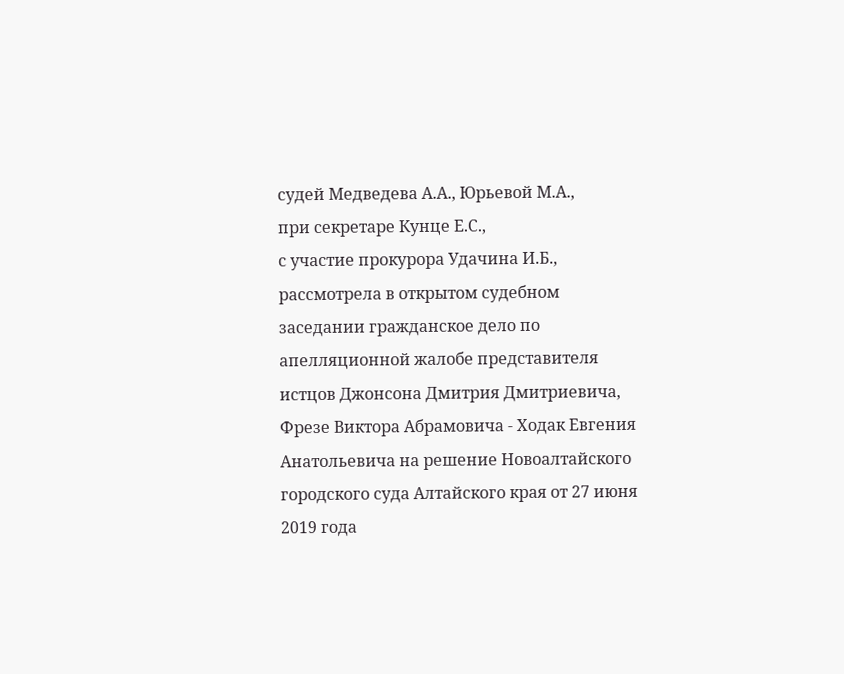судей Медведева А.А., Юрьевой М.А.,
при секретаре Кунце Е.С.,
с участие прокурора Удачина И.Б.,
рассмотрела в открытом судебном заседании гражданское дело по апелляционной жалобе представителя истцов Джонсона Дмитрия Дмитриевича, Фрезе Виктора Абрамовича - Ходак Евгения Анатольевича на решение Новоалтайского городского суда Алтайского края от 27 июня 2019 года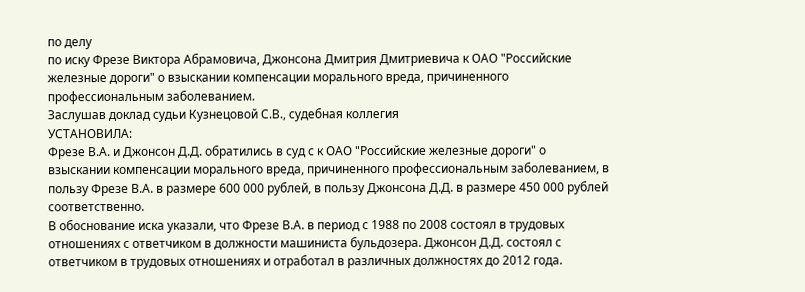по делу
по иску Фрезе Виктора Абрамовича, Джонсона Дмитрия Дмитриевича к ОАО "Российские железные дороги" о взыскании компенсации морального вреда, причиненного профессиональным заболеванием.
Заслушав доклад судьи Кузнецовой С.В., судебная коллегия
УСТАНОВИЛА:
Фрезе В.А. и Джонсон Д.Д. обратились в суд с к ОАО "Российские железные дороги" о взыскании компенсации морального вреда, причиненного профессиональным заболеванием, в пользу Фрезе В.А. в размере 600 000 рублей, в пользу Джонсона Д.Д. в размере 450 000 рублей соответственно.
В обоснование иска указали, что Фрезе В.А. в период с 1988 по 2008 состоял в трудовых отношениях с ответчиком в должности машиниста бульдозера. Джонсон Д.Д. состоял с ответчиком в трудовых отношениях и отработал в различных должностях до 2012 года.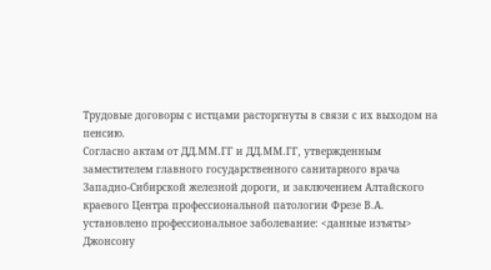Трудовые договоры с истцами расторгнуты в связи с их выходом на пенсию.
Согласно актам от ДД.ММ.ГГ и ДД.ММ.ГГ, утвержденным заместителем главного государственного санитарного врача Западно-Сибирской железной дороги, и заключением Алтайского краевого Центра профессиональной патологии Фрезе В.А. установлено профессиональное заболевание: <данные изъяты>
Джонсону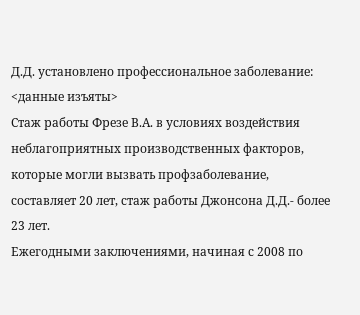Д.Д. установлено профессиональное заболевание: <данные изъяты>
Стаж работы Фрезе В.А. в условиях воздействия неблагоприятных производственных факторов, которые могли вызвать профзаболевание, составляет 20 лет, стаж работы Джонсона Д.Д.- более 23 лет.
Ежегодными заключениями, начиная с 2008 по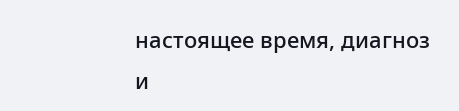настоящее время, диагноз и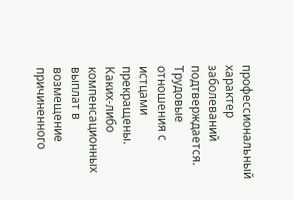профессиональный характер заболеваний подтверждается.
Трудовые отношения с истцами прекращены. Каких-либо компенсационных выплат в возмещение причиненного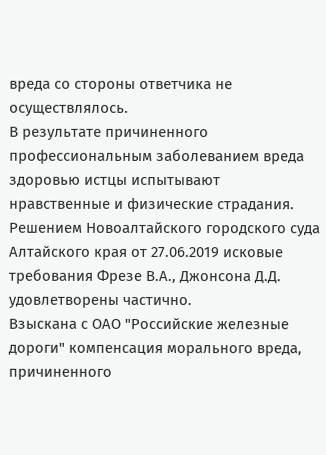вреда со стороны ответчика не осуществлялось.
В результате причиненного профессиональным заболеванием вреда здоровью истцы испытывают нравственные и физические страдания.
Решением Новоалтайского городского суда Алтайского края от 27.06.2019 исковые требования Фрезе В.А., Джонсона Д.Д. удовлетворены частично.
Взыскана с ОАО "Российские железные дороги" компенсация морального вреда, причиненного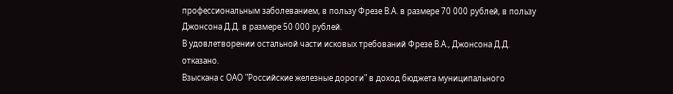профессиональным заболеванием, в пользу Фрезе В.А. в размере 70 000 рублей, в пользу Джонсона Д.Д. в размере 50 000 рублей.
В удовлетворении остальной части исковых требований Фрезе В.А., Джонсона Д.Д. отказано.
Взыскана с ОАО "Российские железные дороги" в доход бюджета муниципального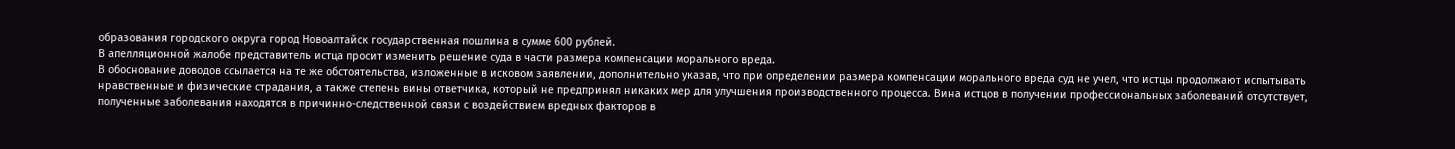образования городского округа город Новоалтайск государственная пошлина в сумме 600 рублей.
В апелляционной жалобе представитель истца просит изменить решение суда в части размера компенсации морального вреда.
В обоснование доводов ссылается на те же обстоятельства, изложенные в исковом заявлении, дополнительно указав, что при определении размера компенсации морального вреда суд не учел, что истцы продолжают испытывать нравственные и физические страдания, а также степень вины ответчика, который не предпринял никаких мер для улучшения производственного процесса. Вина истцов в получении профессиональных заболеваний отсутствует, полученные заболевания находятся в причинно-следственной связи с воздействием вредных факторов в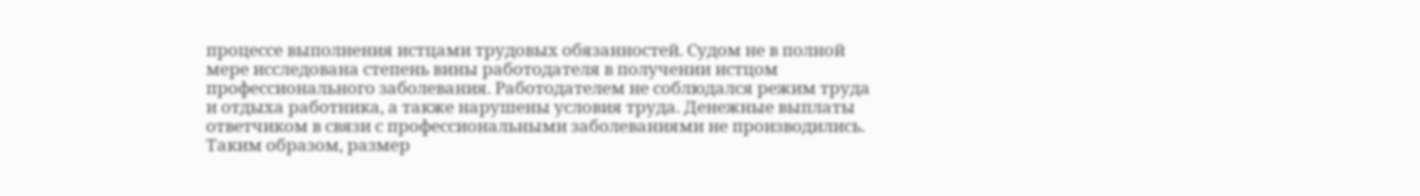процессе выполнения истцами трудовых обязанностей. Судом не в полной мере исследована степень вины работодателя в получении истцом профессионального заболевания. Работодателем не соблюдался режим труда и отдыха работника, а также нарушены условия труда. Денежные выплаты ответчиком в связи с профессиональными заболеваниями не производились. Таким образом, размер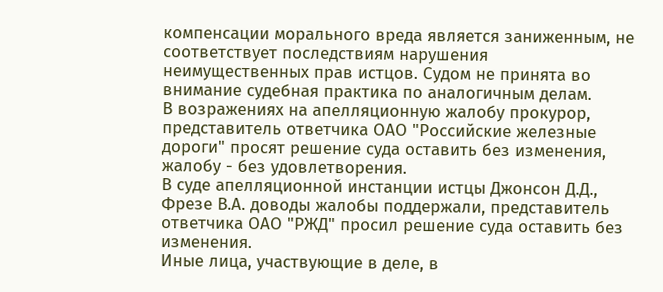компенсации морального вреда является заниженным, не соответствует последствиям нарушения неимущественных прав истцов. Судом не принята во внимание судебная практика по аналогичным делам.
В возражениях на апелляционную жалобу прокурор, представитель ответчика ОАО "Российские железные дороги" просят решение суда оставить без изменения, жалобу - без удовлетворения.
В суде апелляционной инстанции истцы Джонсон Д.Д., Фрезе В.А. доводы жалобы поддержали, представитель ответчика ОАО "РЖД" просил решение суда оставить без изменения.
Иные лица, участвующие в деле, в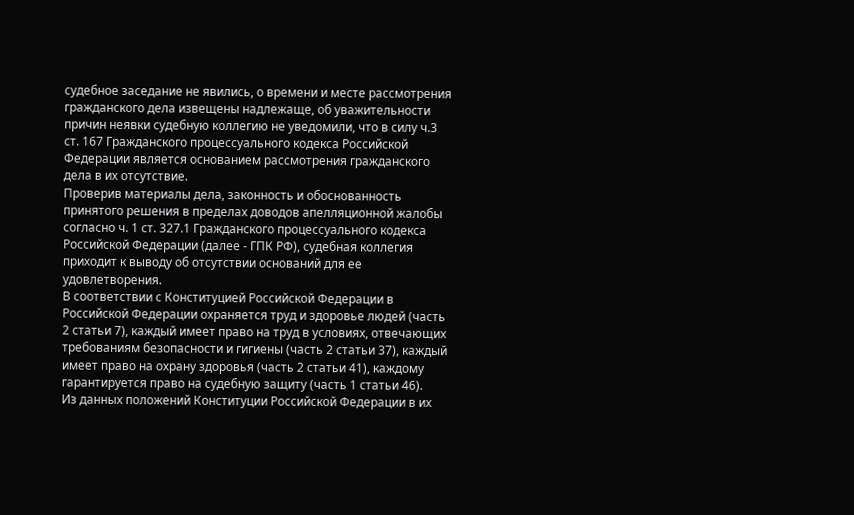судебное заседание не явились, о времени и месте рассмотрения гражданского дела извещены надлежаще, об уважительности причин неявки судебную коллегию не уведомили, что в силу ч.3 ст. 167 Гражданского процессуального кодекса Российской Федерации является основанием рассмотрения гражданского дела в их отсутствие.
Проверив материалы дела, законность и обоснованность принятого решения в пределах доводов апелляционной жалобы согласно ч. 1 ст. 327.1 Гражданского процессуального кодекса Российской Федерации (далее - ГПК РФ), судебная коллегия приходит к выводу об отсутствии оснований для ее удовлетворения.
В соответствии с Конституцией Российской Федерации в Российской Федерации охраняется труд и здоровье людей (часть 2 статьи 7), каждый имеет право на труд в условиях, отвечающих требованиям безопасности и гигиены (часть 2 статьи 37), каждый имеет право на охрану здоровья (часть 2 статьи 41), каждому гарантируется право на судебную защиту (часть 1 статьи 46).
Из данных положений Конституции Российской Федерации в их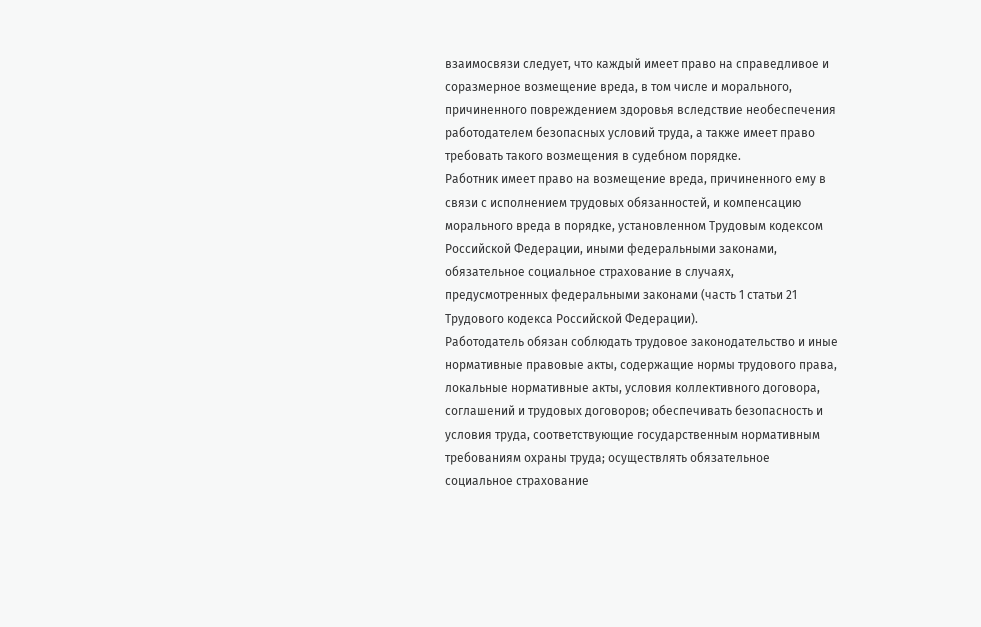взаимосвязи следует, что каждый имеет право на справедливое и соразмерное возмещение вреда, в том числе и морального, причиненного повреждением здоровья вследствие необеспечения работодателем безопасных условий труда, а также имеет право требовать такого возмещения в судебном порядке.
Работник имеет право на возмещение вреда, причиненного ему в связи с исполнением трудовых обязанностей, и компенсацию морального вреда в порядке, установленном Трудовым кодексом Российской Федерации, иными федеральными законами, обязательное социальное страхование в случаях, предусмотренных федеральными законами (часть 1 статьи 21 Трудового кодекса Российской Федерации).
Работодатель обязан соблюдать трудовое законодательство и иные нормативные правовые акты, содержащие нормы трудового права, локальные нормативные акты, условия коллективного договора, соглашений и трудовых договоров; обеспечивать безопасность и условия труда, соответствующие государственным нормативным требованиям охраны труда; осуществлять обязательное социальное страхование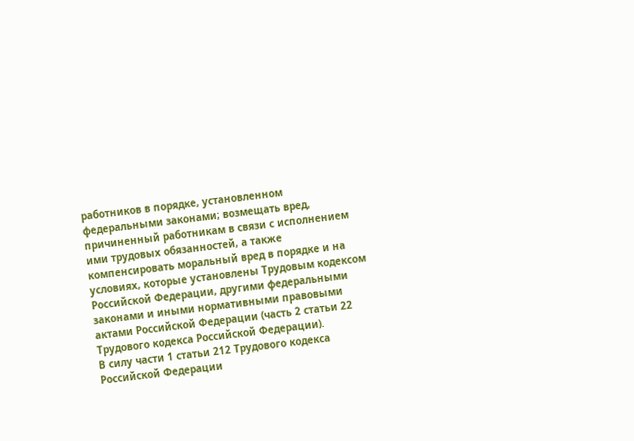работников в порядке, установленном федеральными законами; возмещать вред, причиненный работникам в связи с исполнением ими трудовых обязанностей, а также компенсировать моральный вред в порядке и на условиях, которые установлены Трудовым кодексом Российской Федерации, другими федеральными законами и иными нормативными правовыми актами Российской Федерации (часть 2 статьи 22 Трудового кодекса Российской Федерации).
В силу части 1 статьи 212 Трудового кодекса Российской Федерации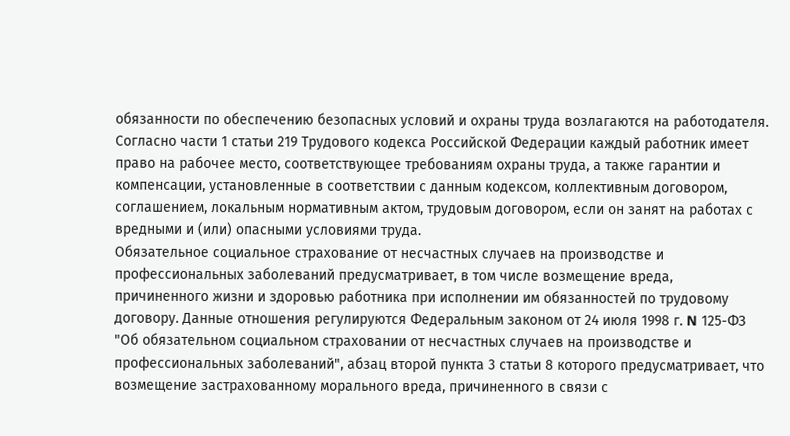обязанности по обеспечению безопасных условий и охраны труда возлагаются на работодателя.
Согласно части 1 статьи 219 Трудового кодекса Российской Федерации каждый работник имеет право на рабочее место, соответствующее требованиям охраны труда, а также гарантии и компенсации, установленные в соответствии с данным кодексом, коллективным договором, соглашением, локальным нормативным актом, трудовым договором, если он занят на работах с вредными и (или) опасными условиями труда.
Обязательное социальное страхование от несчастных случаев на производстве и профессиональных заболеваний предусматривает, в том числе возмещение вреда, причиненного жизни и здоровью работника при исполнении им обязанностей по трудовому договору. Данные отношения регулируются Федеральным законом от 24 июля 1998 г. N 125-ФЗ "Об обязательном социальном страховании от несчастных случаев на производстве и профессиональных заболеваний", абзац второй пункта 3 статьи 8 которого предусматривает, что возмещение застрахованному морального вреда, причиненного в связи с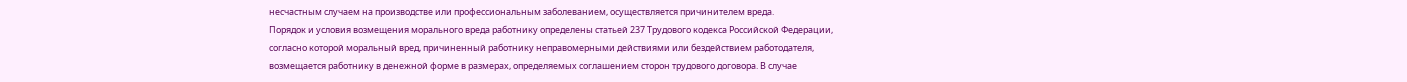несчастным случаем на производстве или профессиональным заболеванием, осуществляется причинителем вреда.
Порядок и условия возмещения морального вреда работнику определены статьей 237 Трудового кодекса Российской Федерации, согласно которой моральный вред, причиненный работнику неправомерными действиями или бездействием работодателя, возмещается работнику в денежной форме в размерах, определяемых соглашением сторон трудового договора. В случае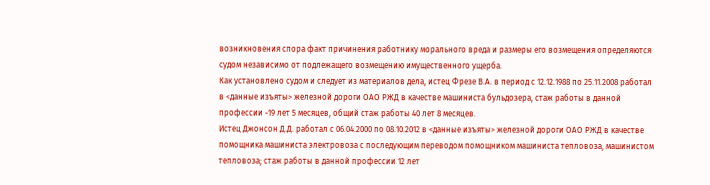возникновения спора факт причинения работнику морального вреда и размеры его возмещения определяются судом независимо от подлежащего возмещению имущественного ущерба.
Как установлено судом и следует из материалов дела, истец Фрезе В.А. в период с 12.12.1988 по 25.11.2008 работал в <данные изъяты> железной дороги ОАО РЖД в качестве машиниста бульдозера, стаж работы в данной профессии -19 лет 5 месяцев, общий стаж работы 40 лет 8 месяцев.
Истец Джонсон Д.Д. работал с 06.04.2000 по 08.10.2012 в <данные изъяты> железной дороги ОАО РЖД в качестве помощника машиниста электровоза с последующим переводом помощником машиниста тепловоза, машинистом тепловоза; стаж работы в данной профессии 12 лет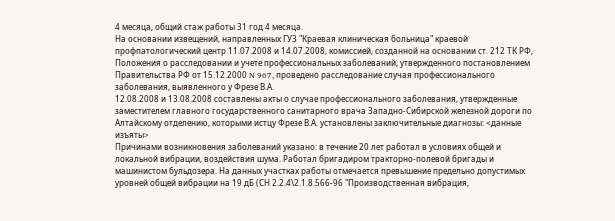4 месяца, общий стаж работы 31 год 4 месяца.
На основании извещений, направленных ГУЗ "Краевая клиническая больница" краевой профпатологический центр 11.07.2008 и 14.07.2008, комиссией, созданной на основании ст. 212 ТК РФ, Положения о расследовании и учете профессиональных заболеваний, утвержденного постановлением Правительства РФ от 15.12.2000 N 967, проведено расследование случая профессионального заболевания, выявленного у Фрезе В.А.
12.08.2008 и 13.08.2008 составлены акты о случае профессионального заболевания, утвержденные заместителем главного государственного санитарного врача Западно-Сибирской железной дороги по Алтайскому отделению, которыми истцу Фрезе В.А. установлены заключительные диагнозы: <данные изъяты>
Причинами возникновения заболеваний указано: в течение 20 лет работал в условиях общей и локальной вибрации, воздействия шума. Работал бригадиром тракторно-полевой бригады и машинистом бульдозера. На данных участках работы отмечается превышение предельно допустимых уровней общей вибрации на 19 дБ (СН 2.2.4\2.1.8.566-96 "Производственная вибрация,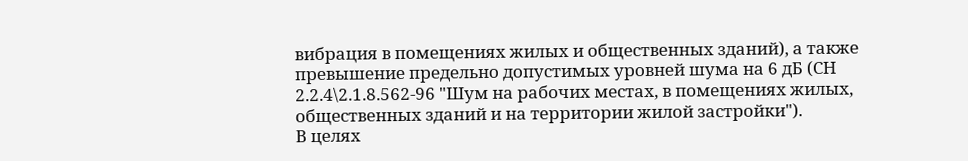вибрация в помещениях жилых и общественных зданий), а также превышение предельно допустимых уровней шума на 6 дБ (СН 2.2.4\2.1.8.562-96 "Шум на рабочих местах, в помещениях жилых, общественных зданий и на территории жилой застройки").
В целях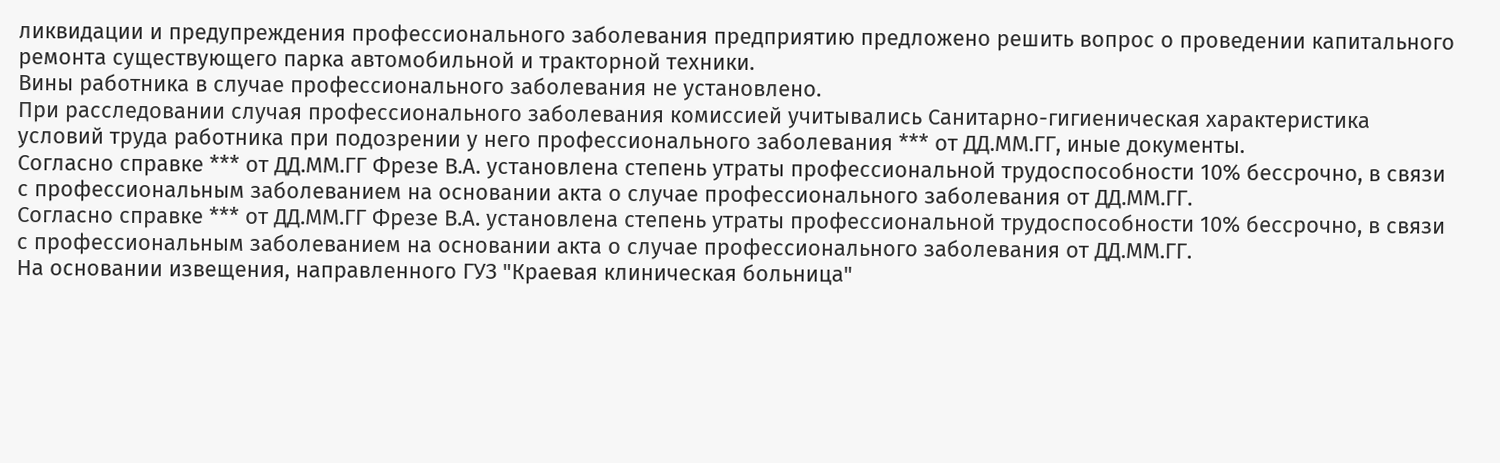ликвидации и предупреждения профессионального заболевания предприятию предложено решить вопрос о проведении капитального ремонта существующего парка автомобильной и тракторной техники.
Вины работника в случае профессионального заболевания не установлено.
При расследовании случая профессионального заболевания комиссией учитывались Санитарно-гигиеническая характеристика условий труда работника при подозрении у него профессионального заболевания *** от ДД.ММ.ГГ, иные документы.
Согласно справке *** от ДД.ММ.ГГ Фрезе В.А. установлена степень утраты профессиональной трудоспособности 10% бессрочно, в связи с профессиональным заболеванием на основании акта о случае профессионального заболевания от ДД.ММ.ГГ.
Согласно справке *** от ДД.ММ.ГГ Фрезе В.А. установлена степень утраты профессиональной трудоспособности 10% бессрочно, в связи с профессиональным заболеванием на основании акта о случае профессионального заболевания от ДД.ММ.ГГ.
На основании извещения, направленного ГУЗ "Краевая клиническая больница"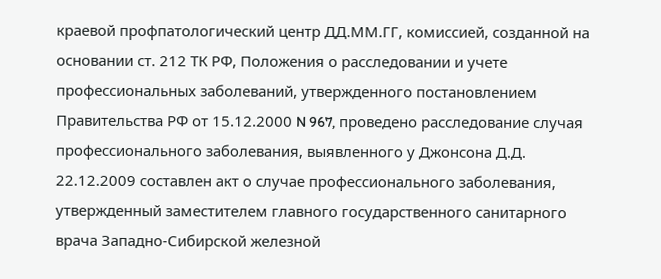краевой профпатологический центр ДД.ММ.ГГ, комиссией, созданной на основании ст. 212 ТК РФ, Положения о расследовании и учете профессиональных заболеваний, утвержденного постановлением Правительства РФ от 15.12.2000 N 967, проведено расследование случая профессионального заболевания, выявленного у Джонсона Д.Д.
22.12.2009 составлен акт о случае профессионального заболевания, утвержденный заместителем главного государственного санитарного врача Западно-Сибирской железной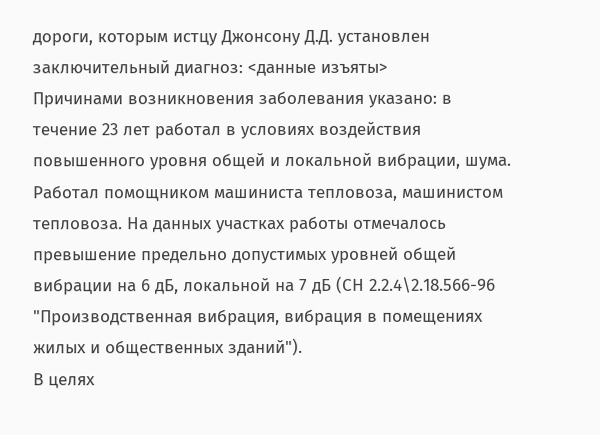дороги, которым истцу Джонсону Д.Д. установлен заключительный диагноз: <данные изъяты>
Причинами возникновения заболевания указано: в течение 23 лет работал в условиях воздействия повышенного уровня общей и локальной вибрации, шума. Работал помощником машиниста тепловоза, машинистом тепловоза. На данных участках работы отмечалось превышение предельно допустимых уровней общей вибрации на 6 дБ, локальной на 7 дБ (СН 2.2.4\2.18.566-96 "Производственная вибрация, вибрация в помещениях жилых и общественных зданий").
В целях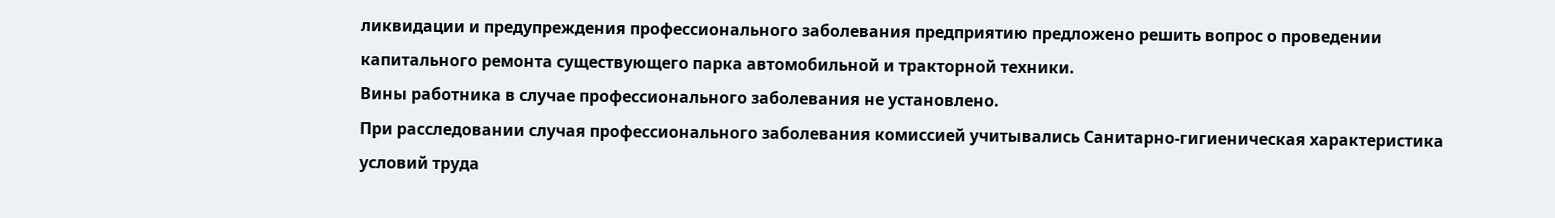ликвидации и предупреждения профессионального заболевания предприятию предложено решить вопрос о проведении капитального ремонта существующего парка автомобильной и тракторной техники.
Вины работника в случае профессионального заболевания не установлено.
При расследовании случая профессионального заболевания комиссией учитывались Санитарно-гигиеническая характеристика условий труда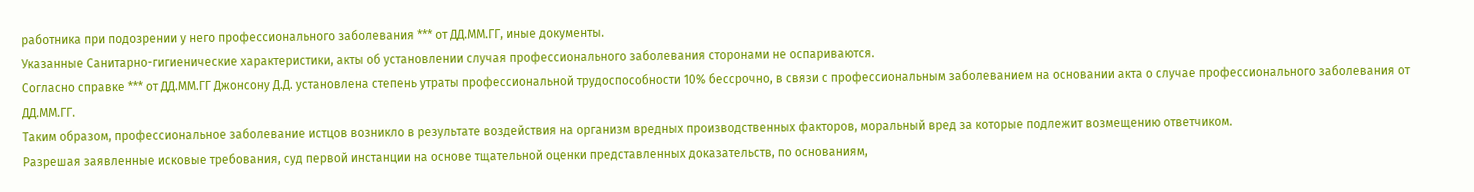работника при подозрении у него профессионального заболевания *** от ДД.ММ.ГГ, иные документы.
Указанные Санитарно-гигиенические характеристики, акты об установлении случая профессионального заболевания сторонами не оспариваются.
Согласно справке *** от ДД.ММ.ГГ Джонсону Д.Д. установлена степень утраты профессиональной трудоспособности 10% бессрочно, в связи с профессиональным заболеванием на основании акта о случае профессионального заболевания от ДД.ММ.ГГ.
Таким образом, профессиональное заболевание истцов возникло в результате воздействия на организм вредных производственных факторов, моральный вред за которые подлежит возмещению ответчиком.
Разрешая заявленные исковые требования, суд первой инстанции на основе тщательной оценки представленных доказательств, по основаниям,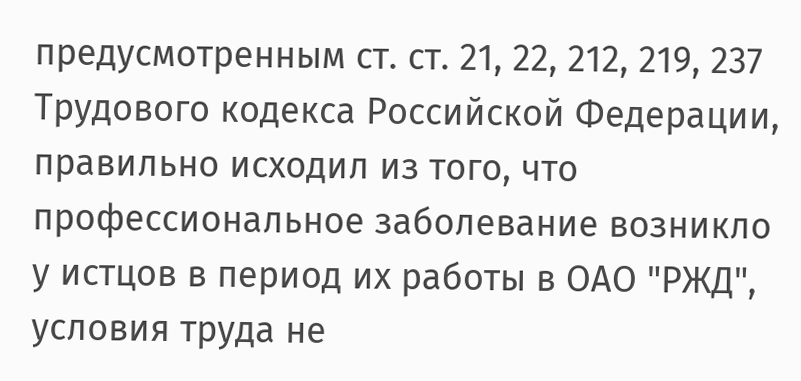предусмотренным ст. ст. 21, 22, 212, 219, 237 Трудового кодекса Российской Федерации, правильно исходил из того, что профессиональное заболевание возникло у истцов в период их работы в ОАО "РЖД", условия труда не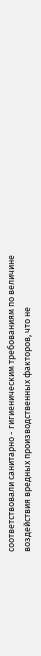соответствовали санитарно - гигиеническим требованиям по величине воздействия вредных производственных факторов, что не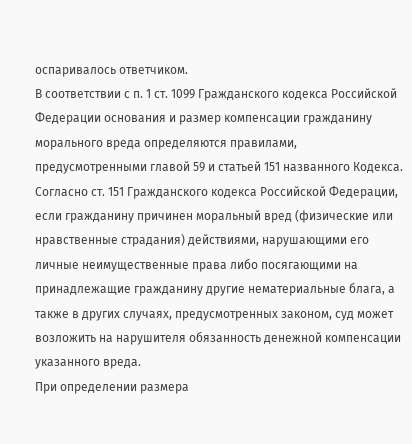оспаривалось ответчиком.
В соответствии с п. 1 ст. 1099 Гражданского кодекса Российской Федерации основания и размер компенсации гражданину морального вреда определяются правилами, предусмотренными главой 59 и статьей 151 названного Кодекса.
Согласно ст. 151 Гражданского кодекса Российской Федерации, если гражданину причинен моральный вред (физические или нравственные страдания) действиями, нарушающими его личные неимущественные права либо посягающими на принадлежащие гражданину другие нематериальные блага, а также в других случаях, предусмотренных законом, суд может возложить на нарушителя обязанность денежной компенсации указанного вреда.
При определении размера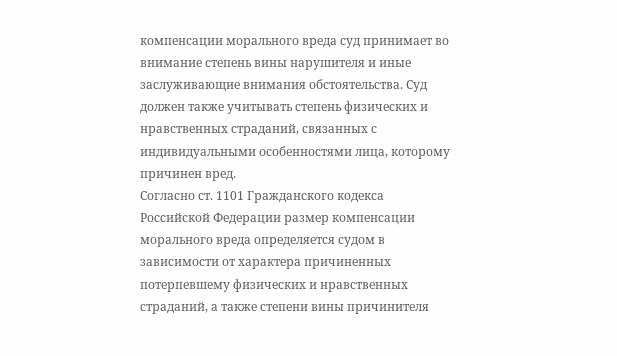компенсации морального вреда суд принимает во внимание степень вины нарушителя и иные заслуживающие внимания обстоятельства. Суд должен также учитывать степень физических и нравственных страданий, связанных с индивидуальными особенностями лица, которому причинен вред.
Согласно ст. 1101 Гражданского кодекса Российской Федерации размер компенсации морального вреда определяется судом в зависимости от характера причиненных потерпевшему физических и нравственных страданий, а также степени вины причинителя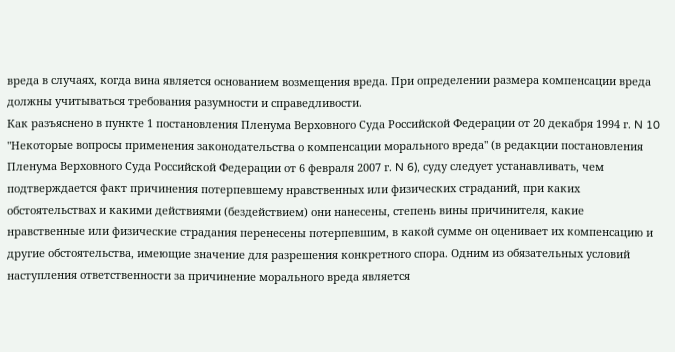вреда в случаях, когда вина является основанием возмещения вреда. При определении размера компенсации вреда должны учитываться требования разумности и справедливости.
Как разъяснено в пункте 1 постановления Пленума Верховного Суда Российской Федерации от 20 декабря 1994 г. N 10 "Некоторые вопросы применения законодательства о компенсации морального вреда" (в редакции постановления Пленума Верховного Суда Российской Федерации от 6 февраля 2007 г. N 6), суду следует устанавливать, чем подтверждается факт причинения потерпевшему нравственных или физических страданий, при каких обстоятельствах и какими действиями (бездействием) они нанесены, степень вины причинителя, какие нравственные или физические страдания перенесены потерпевшим, в какой сумме он оценивает их компенсацию и другие обстоятельства, имеющие значение для разрешения конкретного спора. Одним из обязательных условий наступления ответственности за причинение морального вреда является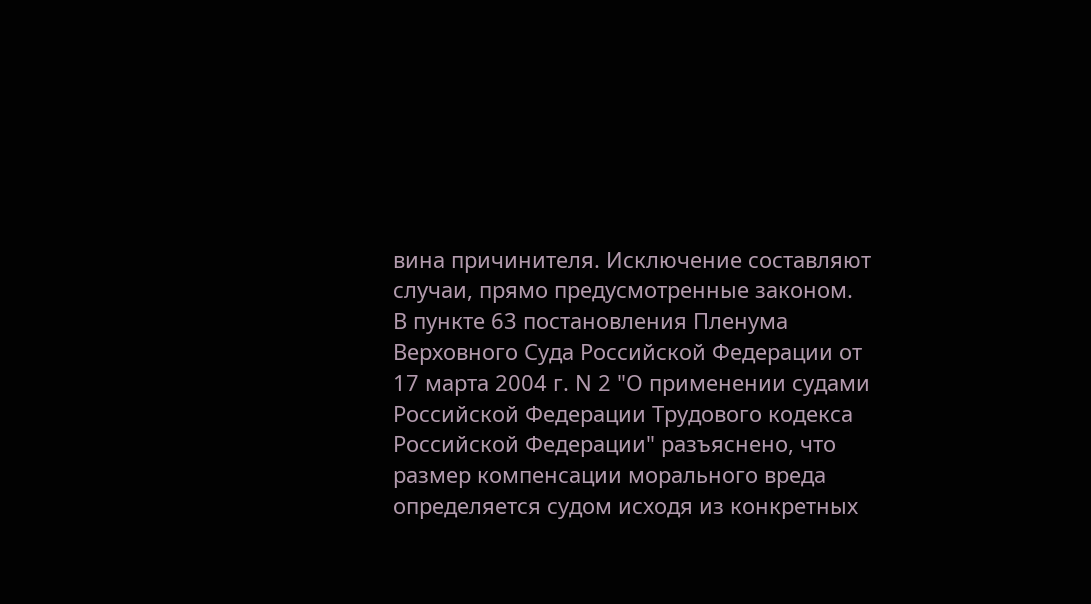вина причинителя. Исключение составляют случаи, прямо предусмотренные законом.
В пункте 63 постановления Пленума Верховного Суда Российской Федерации от 17 марта 2004 г. N 2 "О применении судами Российской Федерации Трудового кодекса Российской Федерации" разъяснено, что размер компенсации морального вреда определяется судом исходя из конкретных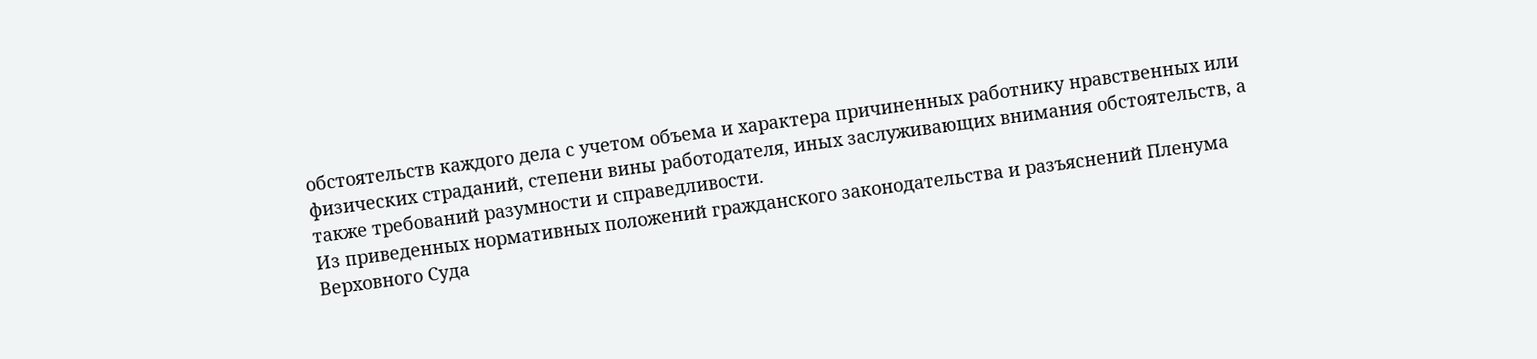обстоятельств каждого дела с учетом объема и характера причиненных работнику нравственных или физических страданий, степени вины работодателя, иных заслуживающих внимания обстоятельств, а также требований разумности и справедливости.
Из приведенных нормативных положений гражданского законодательства и разъяснений Пленума Верховного Суда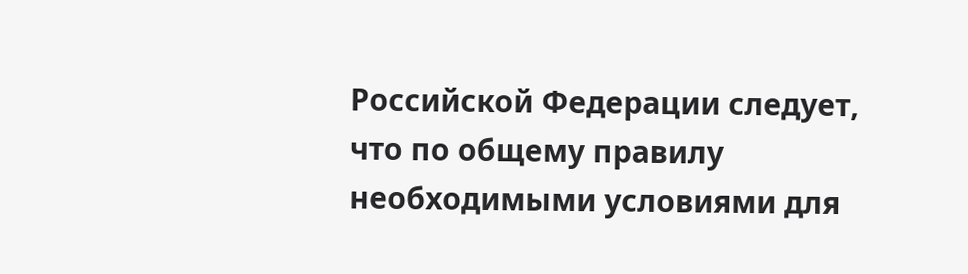Российской Федерации следует, что по общему правилу необходимыми условиями для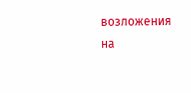возложения на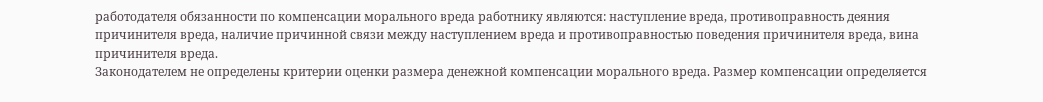работодателя обязанности по компенсации морального вреда работнику являются: наступление вреда, противоправность деяния причинителя вреда, наличие причинной связи между наступлением вреда и противоправностью поведения причинителя вреда, вина причинителя вреда.
Законодателем не определены критерии оценки размера денежной компенсации морального вреда. Размер компенсации определяется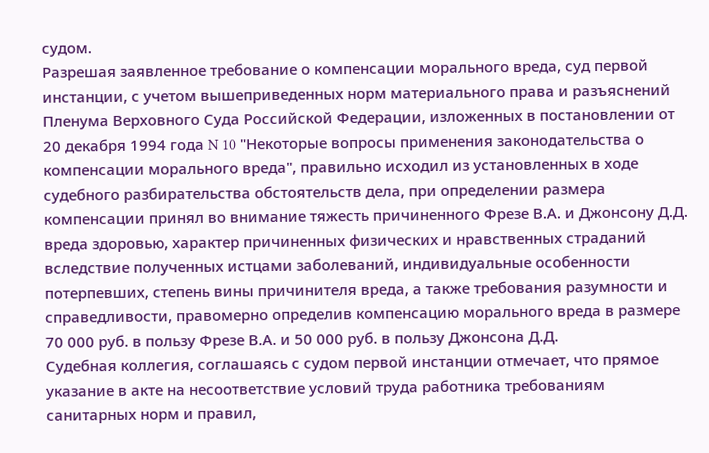судом.
Разрешая заявленное требование о компенсации морального вреда, суд первой инстанции, с учетом вышеприведенных норм материального права и разъяснений Пленума Верховного Суда Российской Федерации, изложенных в постановлении от 20 декабря 1994 года N 10 "Некоторые вопросы применения законодательства о компенсации морального вреда", правильно исходил из установленных в ходе судебного разбирательства обстоятельств дела, при определении размера компенсации принял во внимание тяжесть причиненного Фрезе В.А. и Джонсону Д.Д. вреда здоровью, характер причиненных физических и нравственных страданий вследствие полученных истцами заболеваний, индивидуальные особенности потерпевших, степень вины причинителя вреда, а также требования разумности и справедливости, правомерно определив компенсацию морального вреда в размере 70 000 руб. в пользу Фрезе В.А. и 50 000 руб. в пользу Джонсона Д.Д.
Судебная коллегия, соглашаясь с судом первой инстанции отмечает, что прямое указание в акте на несоответствие условий труда работника требованиям санитарных норм и правил,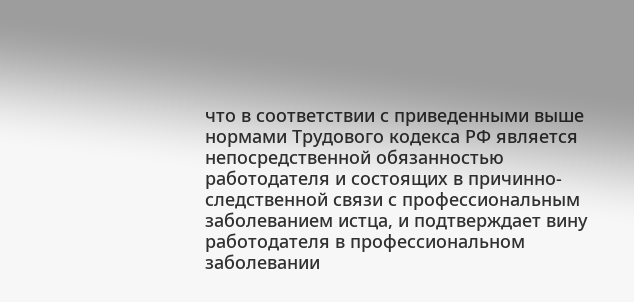что в соответствии с приведенными выше нормами Трудового кодекса РФ является непосредственной обязанностью работодателя и состоящих в причинно-следственной связи с профессиональным заболеванием истца, и подтверждает вину работодателя в профессиональном заболевании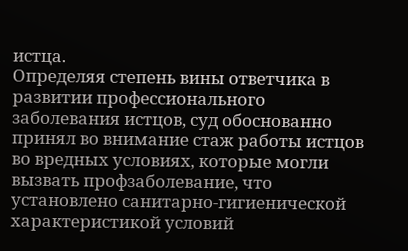истца.
Определяя степень вины ответчика в развитии профессионального заболевания истцов, суд обоснованно принял во внимание стаж работы истцов во вредных условиях, которые могли вызвать профзаболевание, что установлено санитарно-гигиенической характеристикой условий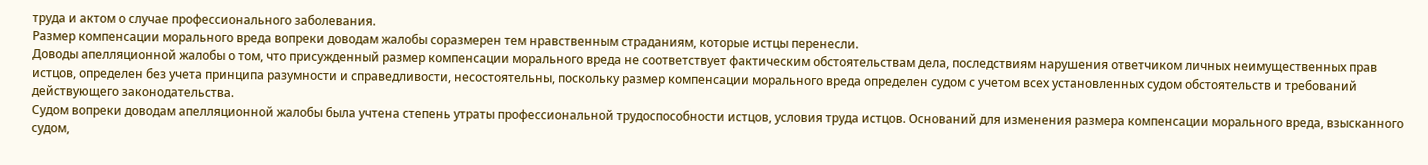труда и актом о случае профессионального заболевания.
Размер компенсации морального вреда вопреки доводам жалобы соразмерен тем нравственным страданиям, которые истцы перенесли.
Доводы апелляционной жалобы о том, что присужденный размер компенсации морального вреда не соответствует фактическим обстоятельствам дела, последствиям нарушения ответчиком личных неимущественных прав истцов, определен без учета принципа разумности и справедливости, несостоятельны, поскольку размер компенсации морального вреда определен судом с учетом всех установленных судом обстоятельств и требований действующего законодательства.
Судом вопреки доводам апелляционной жалобы была учтена степень утраты профессиональной трудоспособности истцов, условия труда истцов. Оснований для изменения размера компенсации морального вреда, взысканного судом,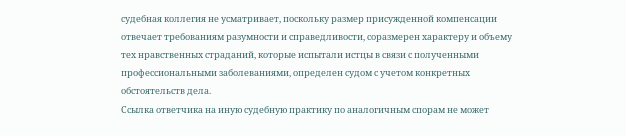судебная коллегия не усматривает, поскольку размер присужденной компенсации отвечает требованиям разумности и справедливости, соразмерен характеру и объему тех нравственных страданий, которые испытали истцы в связи с полученными профессиональными заболеваниями, определен судом с учетом конкретных обстоятельств дела.
Ссылка ответчика на иную судебную практику по аналогичным спорам не может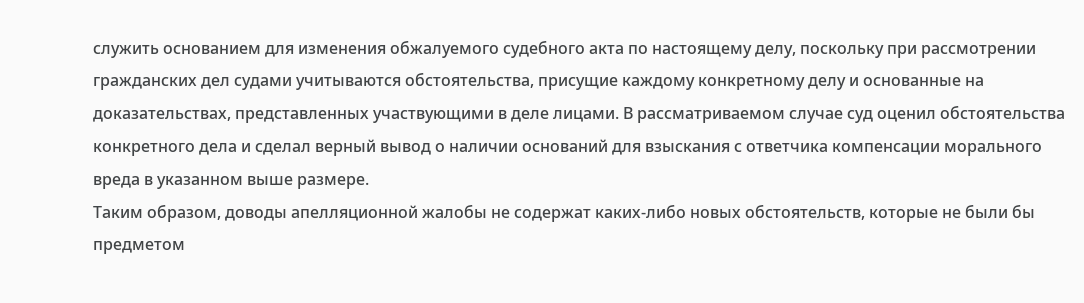служить основанием для изменения обжалуемого судебного акта по настоящему делу, поскольку при рассмотрении гражданских дел судами учитываются обстоятельства, присущие каждому конкретному делу и основанные на доказательствах, представленных участвующими в деле лицами. В рассматриваемом случае суд оценил обстоятельства конкретного дела и сделал верный вывод о наличии оснований для взыскания с ответчика компенсации морального вреда в указанном выше размере.
Таким образом, доводы апелляционной жалобы не содержат каких-либо новых обстоятельств, которые не были бы предметом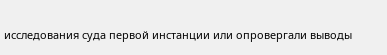исследования суда первой инстанции или опровергали выводы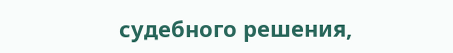судебного решения,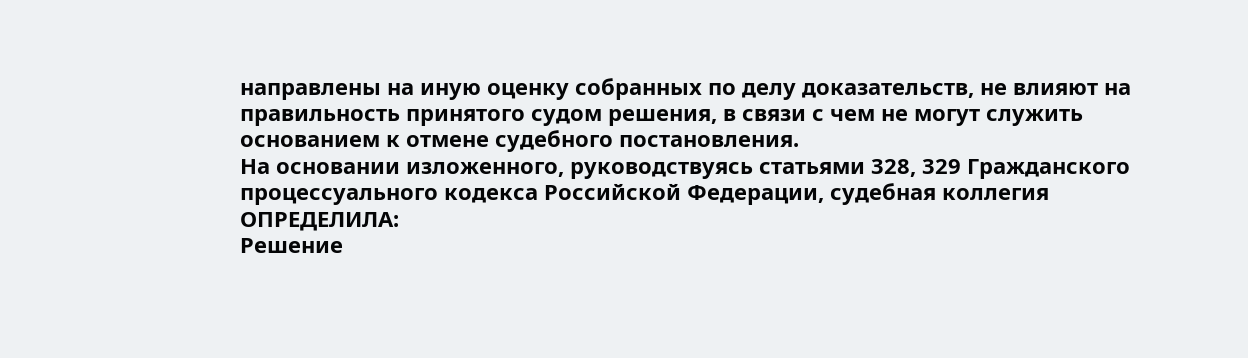направлены на иную оценку собранных по делу доказательств, не влияют на правильность принятого судом решения, в связи с чем не могут служить основанием к отмене судебного постановления.
На основании изложенного, руководствуясь статьями 328, 329 Гражданского процессуального кодекса Российской Федерации, судебная коллегия
ОПРЕДЕЛИЛА:
Решение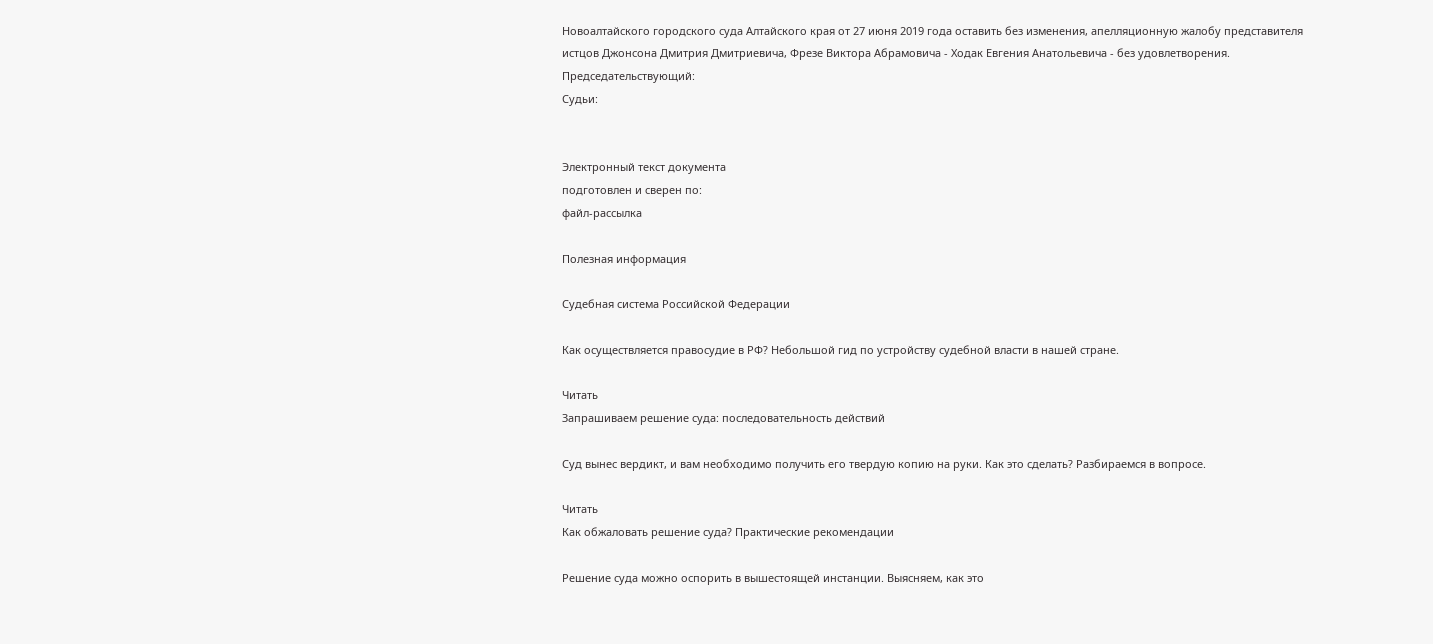Новоалтайского городского суда Алтайского края от 27 июня 2019 года оставить без изменения, апелляционную жалобу представителя истцов Джонсона Дмитрия Дмитриевича, Фрезе Виктора Абрамовича - Ходак Евгения Анатольевича - без удовлетворения.
Председательствующий:
Судьи:


Электронный текст документа
подготовлен и сверен по:
файл-рассылка

Полезная информация

Судебная система Российской Федерации

Как осуществляется правосудие в РФ? Небольшой гид по устройству судебной власти в нашей стране.

Читать
Запрашиваем решение суда: последовательность действий

Суд вынес вердикт, и вам необходимо получить его твердую копию на руки. Как это сделать? Разбираемся в вопросе.

Читать
Как обжаловать решение суда? Практические рекомендации

Решение суда можно оспорить в вышестоящей инстанции. Выясняем, как это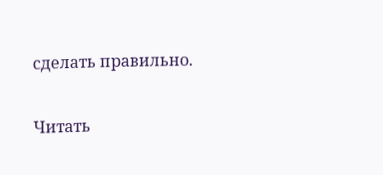сделать правильно.

Читать